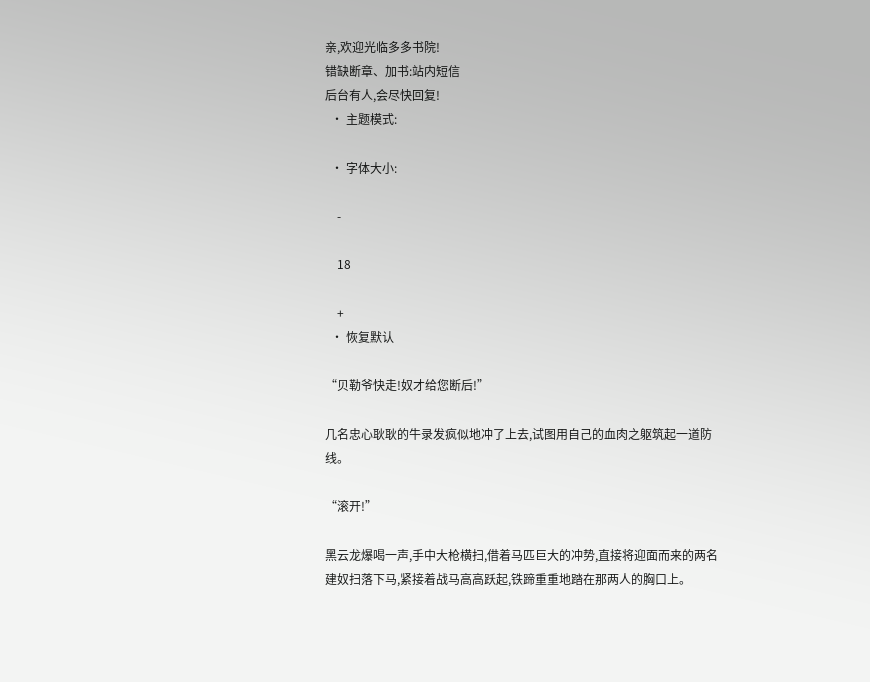亲,欢迎光临多多书院!
错缺断章、加书:站内短信
后台有人,会尽快回复!
  • 主题模式:

  • 字体大小:

    -

    18

    +
  • 恢复默认

“贝勒爷快走!奴才给您断后!”

几名忠心耿耿的牛录发疯似地冲了上去,试图用自己的血肉之躯筑起一道防线。

“滚开!”

黑云龙爆喝一声,手中大枪横扫,借着马匹巨大的冲势,直接将迎面而来的两名建奴扫落下马,紧接着战马高高跃起,铁蹄重重地踏在那两人的胸口上。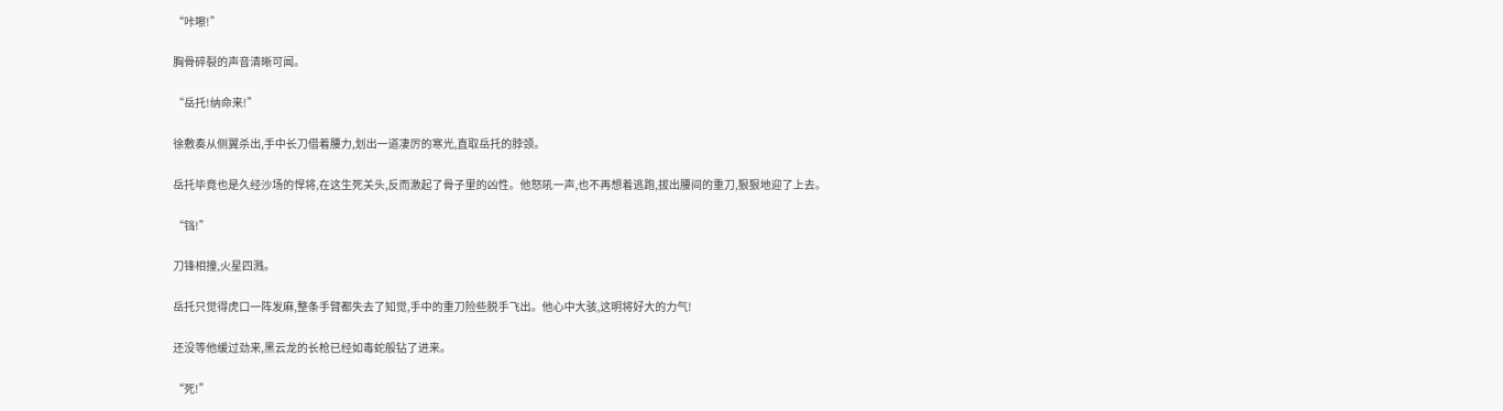“咔嚓!”

胸骨碎裂的声音清晰可闻。

“岳托!纳命来!”

徐敷奏从侧翼杀出,手中长刀借着腰力,划出一道凄厉的寒光,直取岳托的脖颈。

岳托毕竟也是久经沙场的悍将,在这生死关头,反而激起了骨子里的凶性。他怒吼一声,也不再想着逃跑,拔出腰间的重刀,狠狠地迎了上去。

“铛!”

刀锋相撞,火星四溅。

岳托只觉得虎口一阵发麻,整条手臂都失去了知觉,手中的重刀险些脱手飞出。他心中大骇,这明将好大的力气!

还没等他缓过劲来,黑云龙的长枪已经如毒蛇般钻了进来。

“死!”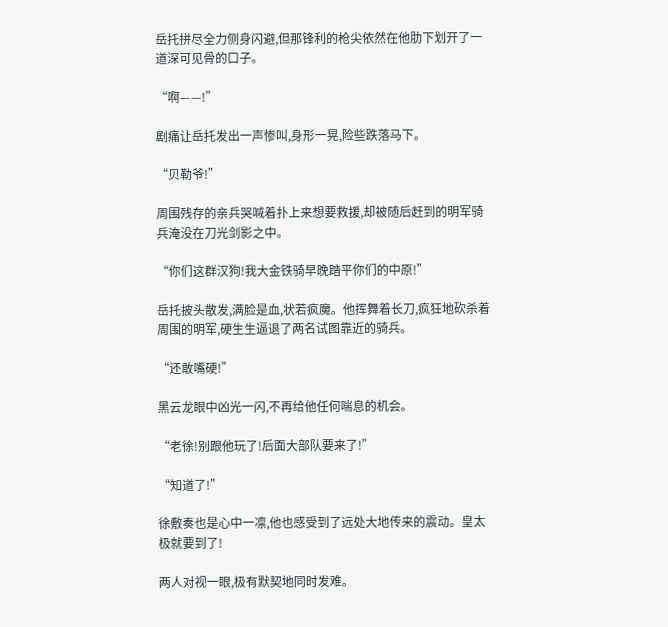岳托拼尽全力侧身闪避,但那锋利的枪尖依然在他肋下划开了一道深可见骨的口子。

“啊——!”

剧痛让岳托发出一声惨叫,身形一晃,险些跌落马下。

“贝勒爷!”

周围残存的亲兵哭喊着扑上来想要救援,却被随后赶到的明军骑兵淹没在刀光剑影之中。

“你们这群汉狗!我大金铁骑早晚踏平你们的中原!”

岳托披头散发,满脸是血,状若疯魔。他挥舞着长刀,疯狂地砍杀着周围的明军,硬生生逼退了两名试图靠近的骑兵。

“还敢嘴硬!”

黑云龙眼中凶光一闪,不再给他任何喘息的机会。

“老徐!别跟他玩了!后面大部队要来了!”

“知道了!”

徐敷奏也是心中一凛,他也感受到了远处大地传来的震动。皇太极就要到了!

两人对视一眼,极有默契地同时发难。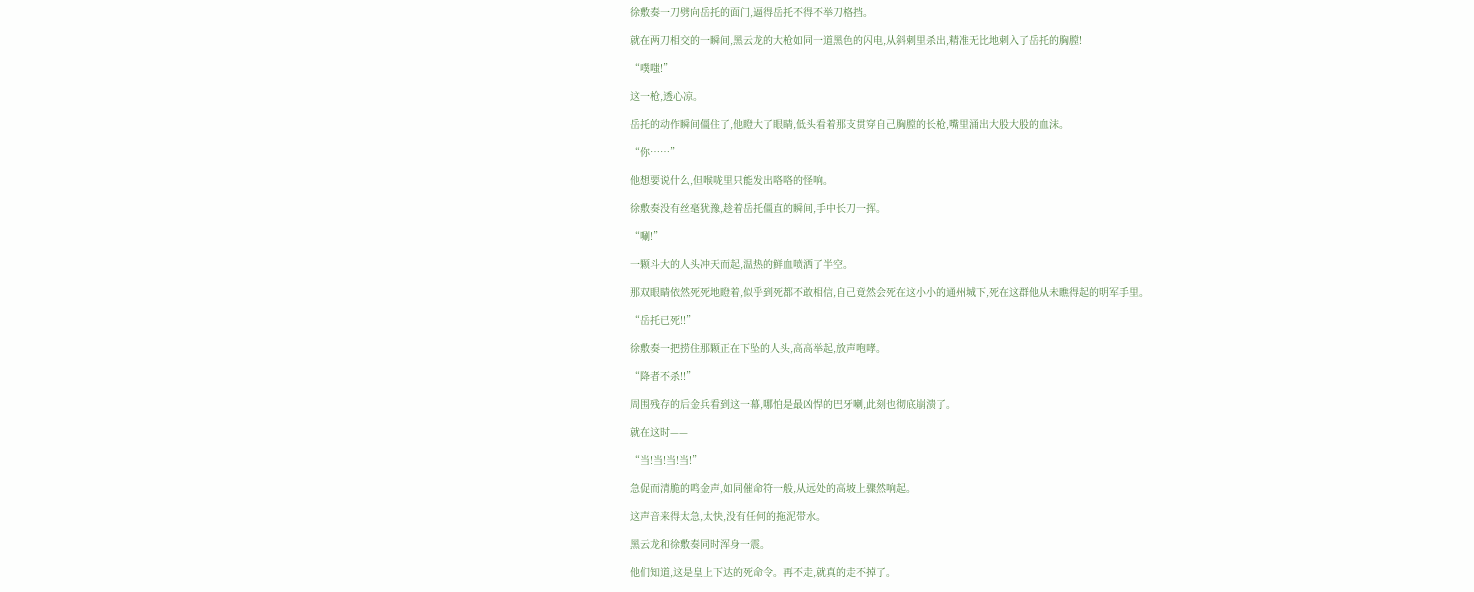徐敷奏一刀劈向岳托的面门,逼得岳托不得不举刀格挡。

就在两刀相交的一瞬间,黑云龙的大枪如同一道黑色的闪电,从斜刺里杀出,精准无比地刺入了岳托的胸膛!

“噗嗤!”

这一枪,透心凉。

岳托的动作瞬间僵住了,他瞪大了眼睛,低头看着那支贯穿自己胸膛的长枪,嘴里涌出大股大股的血沫。

“你……”

他想要说什么,但喉咙里只能发出咯咯的怪响。

徐敷奏没有丝毫犹豫,趁着岳托僵直的瞬间,手中长刀一挥。

“唰!”

一颗斗大的人头冲天而起,温热的鲜血喷洒了半空。

那双眼睛依然死死地瞪着,似乎到死都不敢相信,自己竟然会死在这小小的通州城下,死在这群他从未瞧得起的明军手里。

“岳托已死!!”

徐敷奏一把捞住那颗正在下坠的人头,高高举起,放声咆哮。

“降者不杀!!”

周围残存的后金兵看到这一幕,哪怕是最凶悍的巴牙喇,此刻也彻底崩溃了。

就在这时——

“当!当!当!当!”

急促而清脆的鸣金声,如同催命符一般,从远处的高坡上骤然响起。

这声音来得太急,太快,没有任何的拖泥带水。

黑云龙和徐敷奏同时浑身一震。

他们知道,这是皇上下达的死命令。再不走,就真的走不掉了。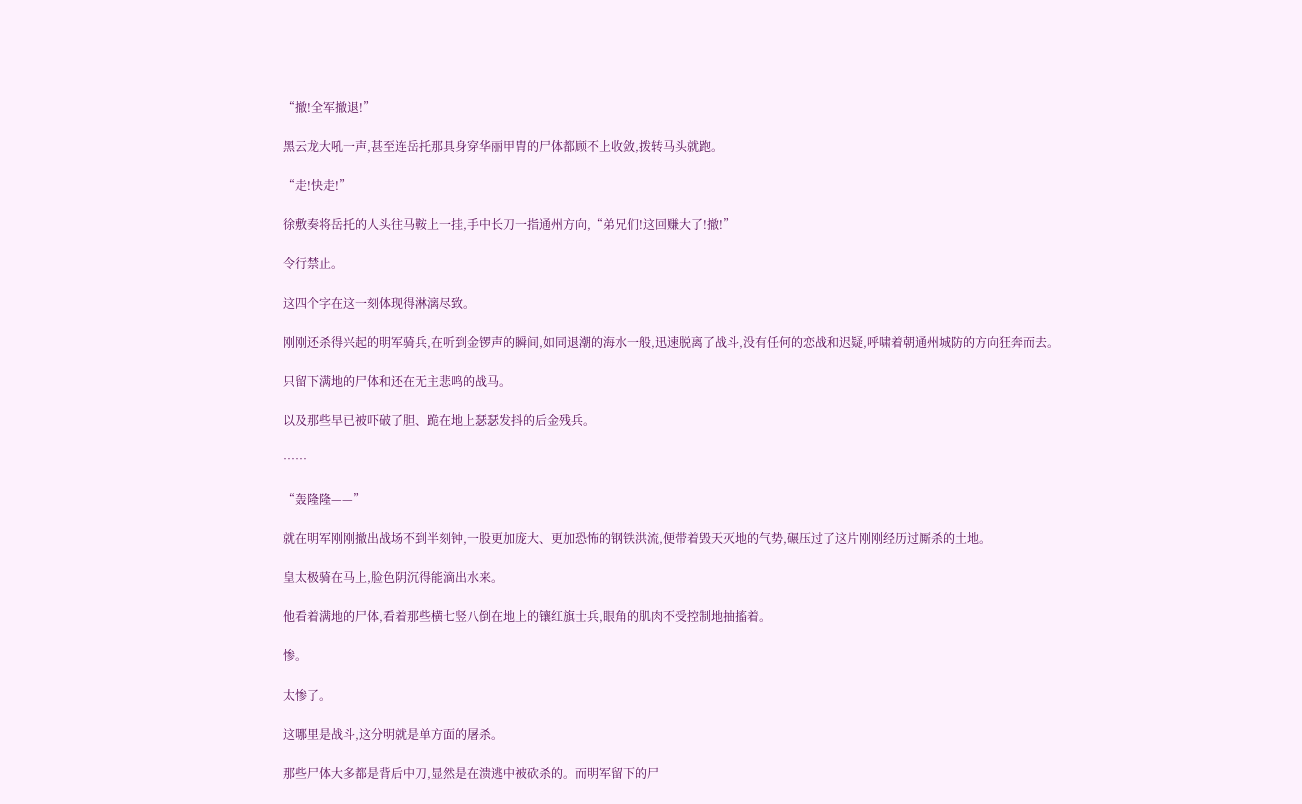“撤!全军撤退!”

黑云龙大吼一声,甚至连岳托那具身穿华丽甲胄的尸体都顾不上收敛,拨转马头就跑。

“走!快走!”

徐敷奏将岳托的人头往马鞍上一挂,手中长刀一指通州方向,“弟兄们!这回赚大了!撤!”

令行禁止。

这四个字在这一刻体现得淋漓尽致。

刚刚还杀得兴起的明军骑兵,在听到金锣声的瞬间,如同退潮的海水一般,迅速脱离了战斗,没有任何的恋战和迟疑,呼啸着朝通州城防的方向狂奔而去。

只留下满地的尸体和还在无主悲鸣的战马。

以及那些早已被吓破了胆、跪在地上瑟瑟发抖的后金残兵。

……

“轰隆隆——”

就在明军刚刚撤出战场不到半刻钟,一股更加庞大、更加恐怖的钢铁洪流,便带着毁天灭地的气势,碾压过了这片刚刚经历过厮杀的土地。

皇太极骑在马上,脸色阴沉得能滴出水来。

他看着满地的尸体,看着那些横七竖八倒在地上的镶红旗士兵,眼角的肌肉不受控制地抽搐着。

惨。

太惨了。

这哪里是战斗,这分明就是单方面的屠杀。

那些尸体大多都是背后中刀,显然是在溃逃中被砍杀的。而明军留下的尸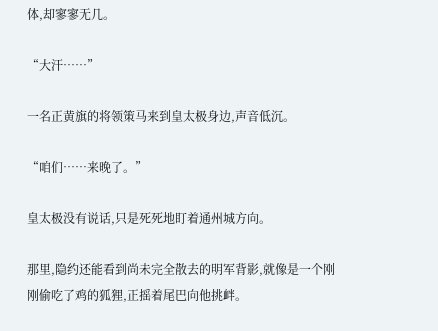体,却寥寥无几。

“大汗……”

一名正黄旗的将领策马来到皇太极身边,声音低沉。

“咱们……来晚了。”

皇太极没有说话,只是死死地盯着通州城方向。

那里,隐约还能看到尚未完全散去的明军背影,就像是一个刚刚偷吃了鸡的狐狸,正摇着尾巴向他挑衅。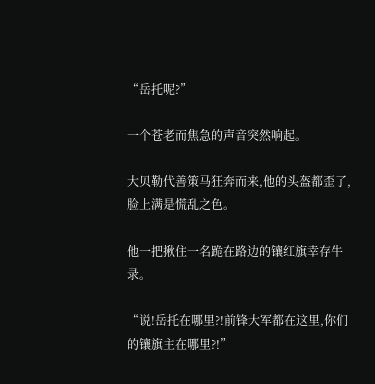“岳托呢?”

一个苍老而焦急的声音突然响起。

大贝勒代善策马狂奔而来,他的头盔都歪了,脸上满是慌乱之色。

他一把揪住一名跪在路边的镶红旗幸存牛录。

“说!岳托在哪里?!前锋大军都在这里,你们的镶旗主在哪里?!”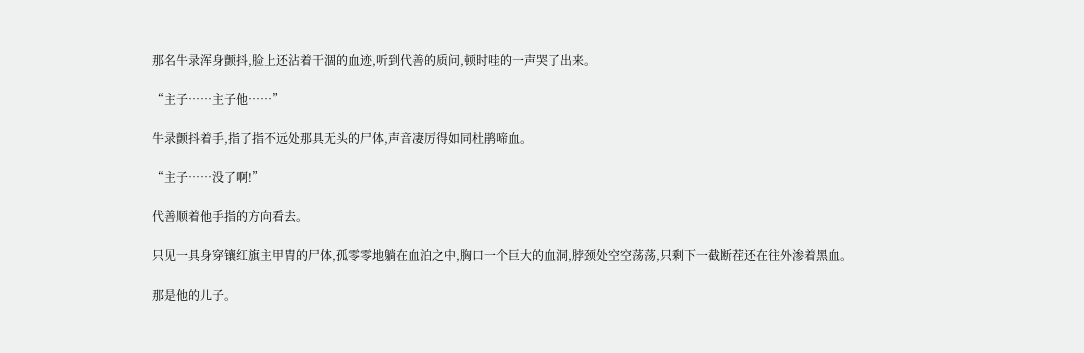那名牛录浑身颤抖,脸上还沾着干涸的血迹,听到代善的质问,顿时哇的一声哭了出来。

“主子……主子他……”

牛录颤抖着手,指了指不远处那具无头的尸体,声音凄厉得如同杜鹃啼血。

“主子……没了啊!”

代善顺着他手指的方向看去。

只见一具身穿镶红旗主甲胄的尸体,孤零零地躺在血泊之中,胸口一个巨大的血洞,脖颈处空空荡荡,只剩下一截断茬还在往外渗着黑血。

那是他的儿子。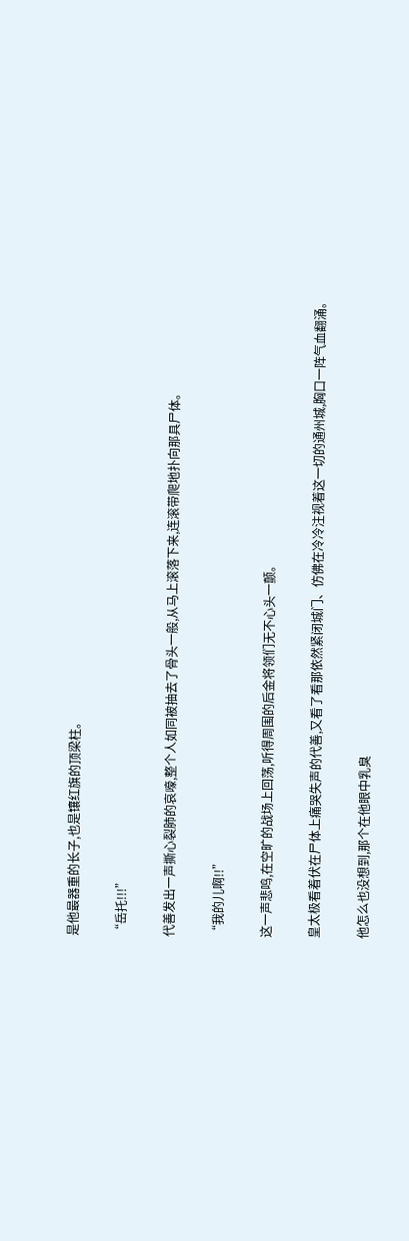是他最器重的长子,也是镶红旗的顶梁柱。

“岳托!!!”

代善发出一声撕心裂肺的哀嚎,整个人如同被抽去了骨头一般,从马上滚落下来,连滚带爬地扑向那具尸体。

“我的儿啊!!”

这一声悲鸣,在空旷的战场上回荡,听得周围的后金将领们无不心头一颤。

皇太极看着伏在尸体上痛哭失声的代善,又看了看那依然紧闭城门、仿佛在冷冷注视着这一切的通州城,胸口一阵气血翻涌。

他怎么也没想到,那个在他眼中乳臭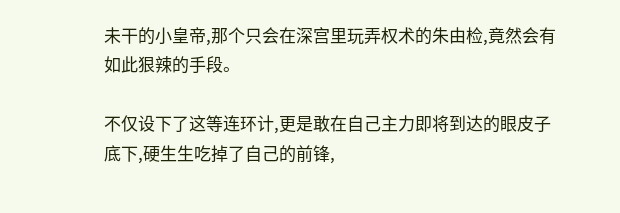未干的小皇帝,那个只会在深宫里玩弄权术的朱由检,竟然会有如此狠辣的手段。

不仅设下了这等连环计,更是敢在自己主力即将到达的眼皮子底下,硬生生吃掉了自己的前锋,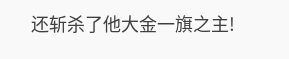还斩杀了他大金一旗之主!